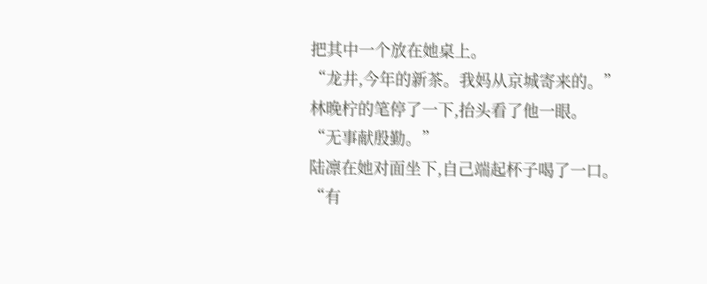把其中一个放在她桌上。
“龙井,今年的新茶。我妈从京城寄来的。”
林晚柠的笔停了一下,抬头看了他一眼。
“无事献殷勤。”
陆凛在她对面坐下,自己端起杯子喝了一口。
“有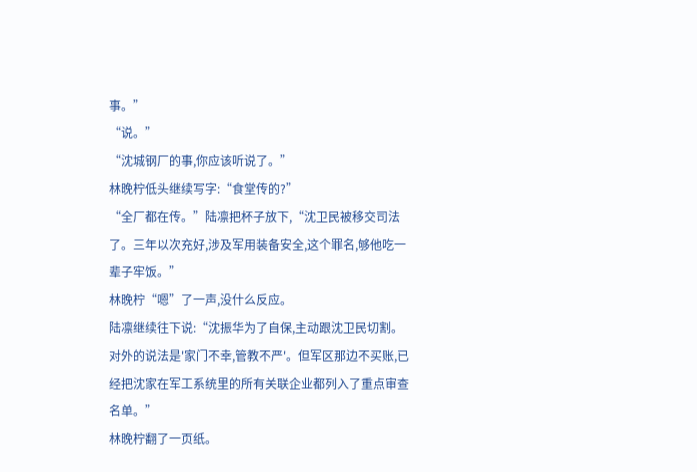事。”
“说。”
“沈城钢厂的事,你应该听说了。”
林晚柠低头继续写字:“食堂传的?”
“全厂都在传。”陆凛把杯子放下,“沈卫民被移交司法了。三年以次充好,涉及军用装备安全,这个罪名,够他吃一辈子牢饭。”
林晚柠“嗯”了一声,没什么反应。
陆凛继续往下说:“沈振华为了自保,主动跟沈卫民切割。对外的说法是'家门不幸,管教不严'。但军区那边不买账,已经把沈家在军工系统里的所有关联企业都列入了重点审查名单。”
林晚柠翻了一页纸。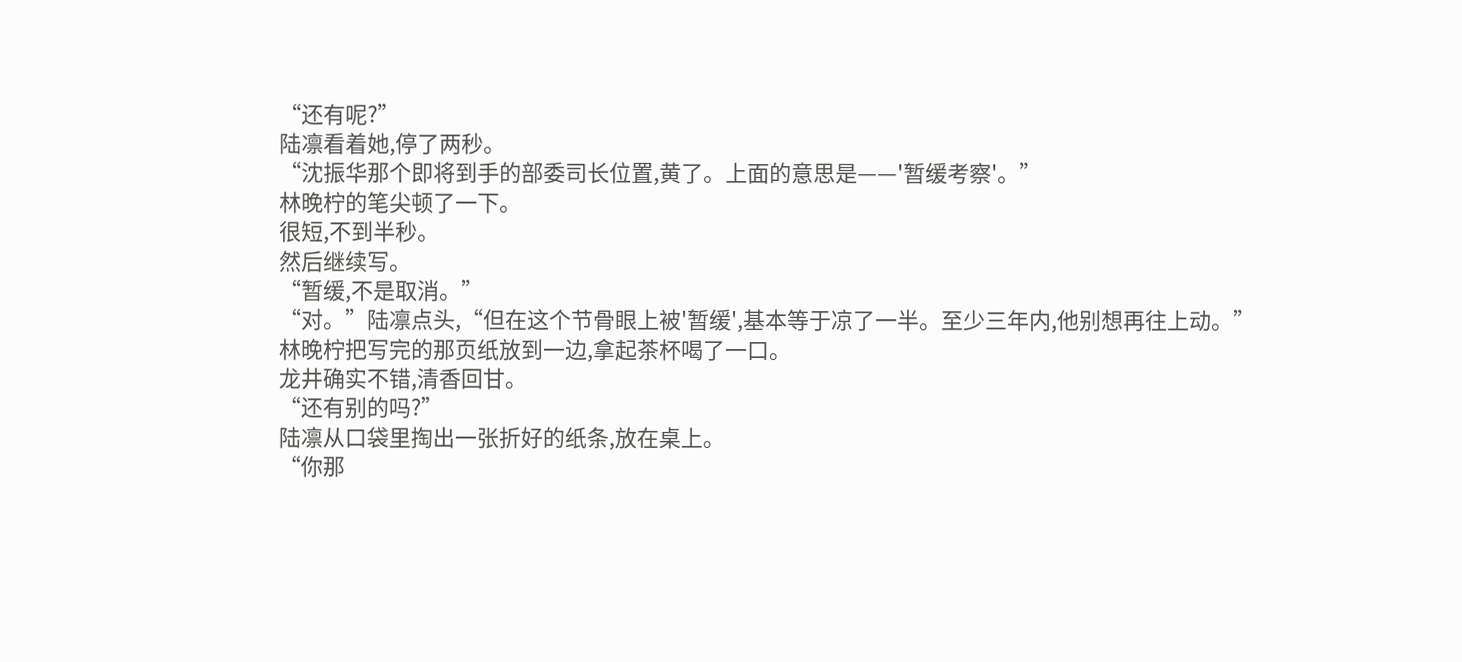“还有呢?”
陆凛看着她,停了两秒。
“沈振华那个即将到手的部委司长位置,黄了。上面的意思是——'暂缓考察'。”
林晚柠的笔尖顿了一下。
很短,不到半秒。
然后继续写。
“暂缓,不是取消。”
“对。”陆凛点头,“但在这个节骨眼上被'暂缓',基本等于凉了一半。至少三年内,他别想再往上动。”
林晚柠把写完的那页纸放到一边,拿起茶杯喝了一口。
龙井确实不错,清香回甘。
“还有别的吗?”
陆凛从口袋里掏出一张折好的纸条,放在桌上。
“你那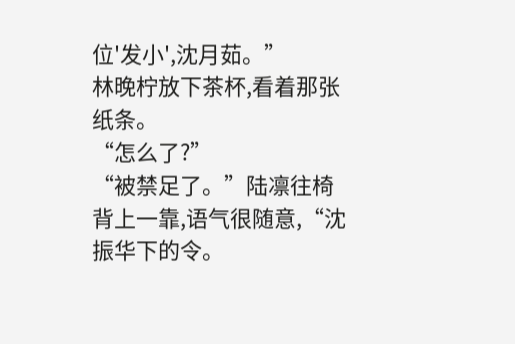位'发小',沈月茹。”
林晚柠放下茶杯,看着那张纸条。
“怎么了?”
“被禁足了。”陆凛往椅背上一靠,语气很随意,“沈振华下的令。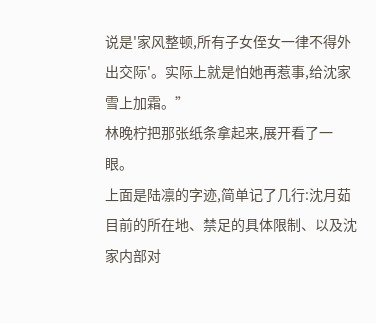说是'家风整顿,所有子女侄女一律不得外出交际'。实际上就是怕她再惹事,给沈家雪上加霜。”
林晚柠把那张纸条拿起来,展开看了一眼。
上面是陆凛的字迹,简单记了几行:沈月茹目前的所在地、禁足的具体限制、以及沈家内部对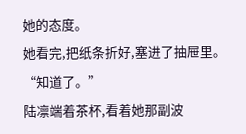她的态度。
她看完,把纸条折好,塞进了抽屉里。
“知道了。”
陆凛端着茶杯,看着她那副波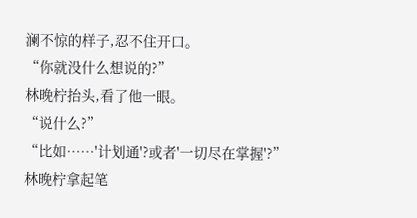澜不惊的样子,忍不住开口。
“你就没什么想说的?”
林晚柠抬头,看了他一眼。
“说什么?”
“比如……'计划通'?或者'一切尽在掌握'?”
林晚柠拿起笔